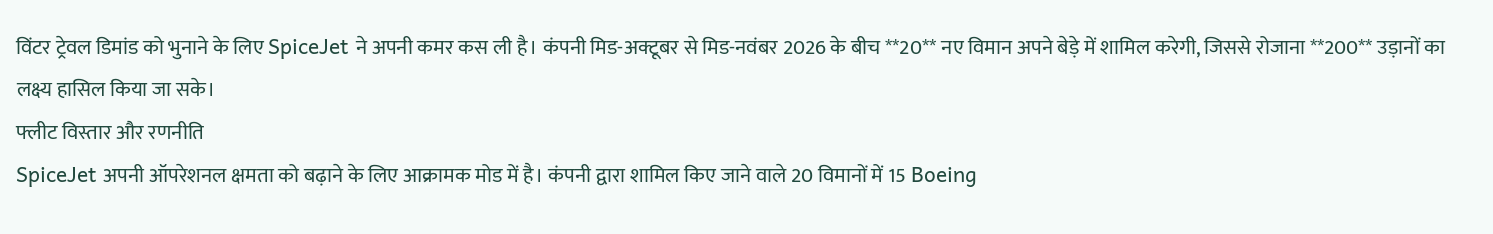विंटर ट्रेवल डिमांड को भुनाने के लिए SpiceJet ने अपनी कमर कस ली है। कंपनी मिड-अक्टूबर से मिड-नवंबर 2026 के बीच **20** नए विमान अपने बेड़े में शामिल करेगी, जिससे रोजाना **200** उड़ानों का लक्ष्य हासिल किया जा सके।
फ्लीट विस्तार और रणनीति
SpiceJet अपनी ऑपरेशनल क्षमता को बढ़ाने के लिए आक्रामक मोड में है। कंपनी द्वारा शामिल किए जाने वाले 20 विमानों में 15 Boeing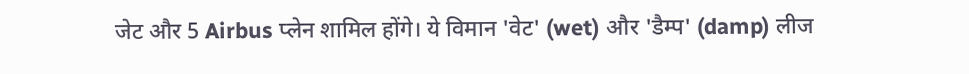जेट और 5 Airbus प्लेन शामिल होंगे। ये विमान 'वेट' (wet) और 'डैम्प' (damp) लीज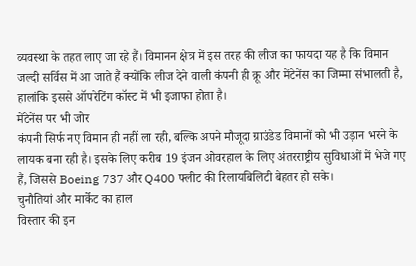व्यवस्था के तहत लाए जा रहे हैं। विमानन क्षेत्र में इस तरह की लीज का फायदा यह है कि विमान जल्दी सर्विस में आ जाते हैं क्योंकि लीज देने वाली कंपनी ही क्रू और मेंटेनेंस का जिम्मा संभालती है, हालांकि इससे ऑपरेटिंग कॉस्ट में भी इजाफा होता है।
मेंटेनेंस पर भी जोर
कंपनी सिर्फ नए विमान ही नहीं ला रही, बल्कि अपने मौजूदा ग्राउंडेड विमानों को भी उड़ान भरने के लायक बना रही है। इसके लिए करीब 19 इंजन ओवरहाल के लिए अंतरराष्ट्रीय सुविधाओं में भेजे गए हैं, जिससे Boeing 737 और Q400 फ्लीट की रिलायबिलिटी बेहतर हो सके।
चुनौतियां और मार्केट का हाल
विस्तार की इन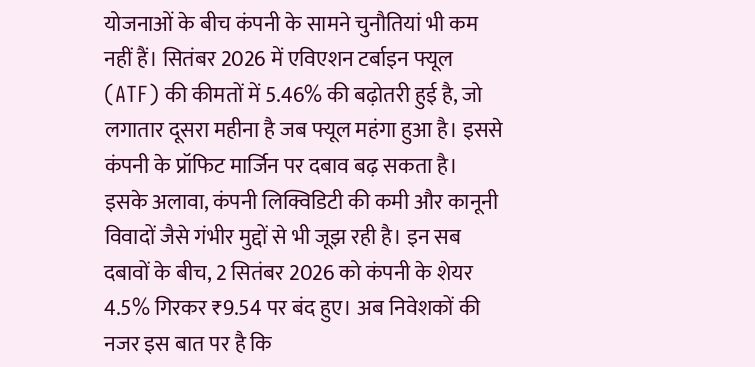योजनाओं के बीच कंपनी के सामने चुनौतियां भी कम नहीं हैं। सितंबर 2026 में एविएशन टर्बाइन फ्यूल (ATF) की कीमतों में 5.46% की बढ़ोतरी हुई है, जो लगातार दूसरा महीना है जब फ्यूल महंगा हुआ है। इससे कंपनी के प्रॉफिट मार्जिन पर दबाव बढ़ सकता है।
इसके अलावा, कंपनी लिक्विडिटी की कमी और कानूनी विवादों जैसे गंभीर मुद्दों से भी जूझ रही है। इन सब दबावों के बीच, 2 सितंबर 2026 को कंपनी के शेयर 4.5% गिरकर ₹9.54 पर बंद हुए। अब निवेशकों की नजर इस बात पर है कि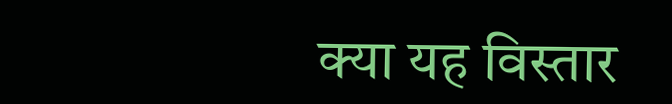क्या यह विस्तार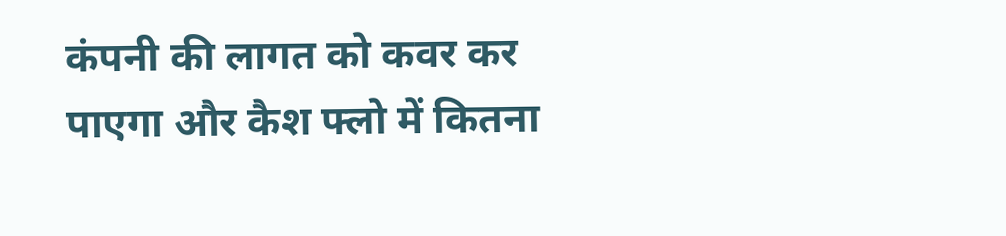कंपनी की लागत को कवर कर पाएगा और कैश फ्लो में कितना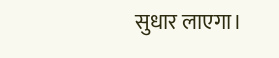सुधार लाएगा।